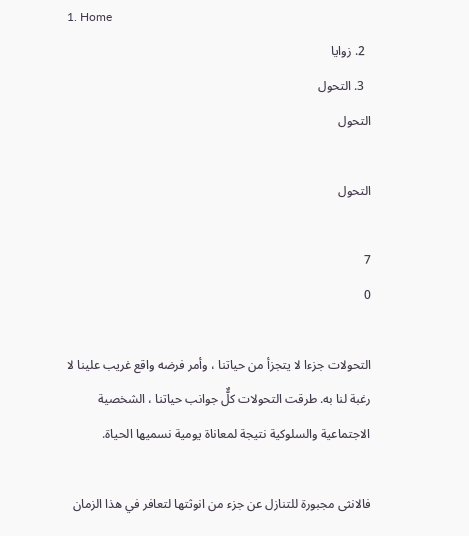1. Home
  2. زوايا
  3. التحول
التحول

التحول

7
0

التحولات جزءا لا يتجزأ من حياتنا ، وأمر فرضه واقع غريب علينا لا رغبة لنا به. طرقت التحولات كلٌّ جوانب حياتنا ، الشخصية الاجتماعية والسلوكية نتيجة لمعاناة يومية نسميها الحياة.

فالانثى مجبورة للتنازل عن جزء من انوثتها لتعافر في هذا الزمان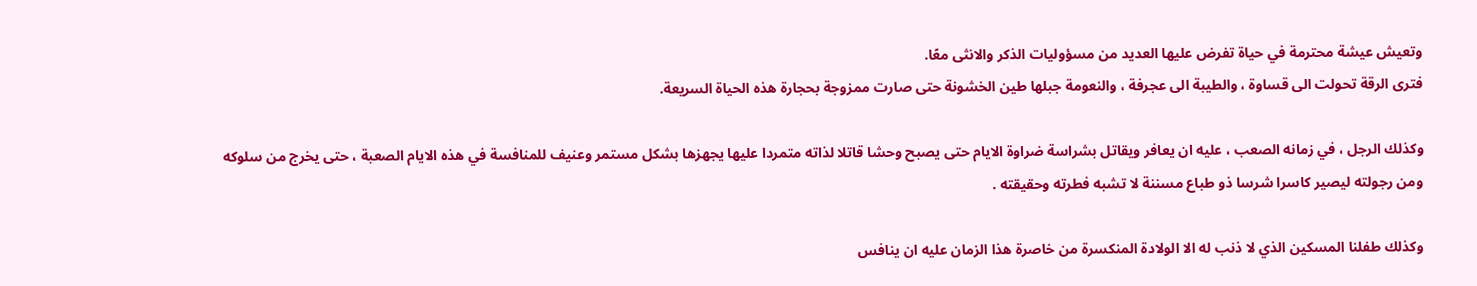وتعيش عيشة محترمة في حياة تفرض عليها العديد من مسؤوليات الذكر والانثى معًا.
فترى الرقة تحولت الى قساوة ، والطيبة الى عجرفة ، والنعومة جبلها طين الخشونة حتى صارت ممزوجة بحجارة هذه الحياة السريعة.

وكذلك الرجل ، في زمانه الصعب ، عليه ان يعافر ويقاتل بشراسة ضراوة الايام حتى يصبح وحشا قاتلا لذاته متمردا عليها يجهزها بشكل مستمر وعنيف للمنافسة في هذه الايام الصعبة ، حتى يخرج من سلوكه ومن رجولته ليصير كاسرا شرسا ذو طباع مسننة لا تشبه فطرته وحقيقته .

وكذلك طفلنا المسكين الذي لا ذنب له الا الولادة المنكسرة من خاصرة هذا الزمان عليه ان ينافس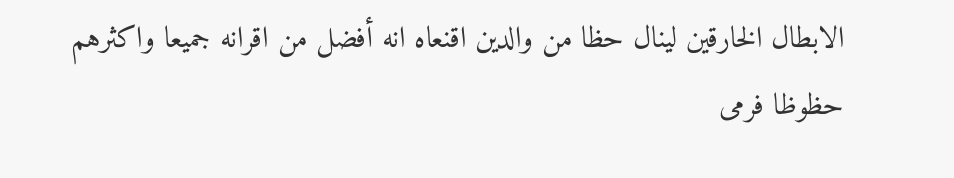الابطال الخارقين لينال حظا من والدين اقنعاه انه أفضل من اقرانه جميعا واكثرهم حظوظا فرمى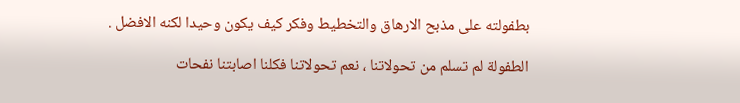بطفولته على مذبح الارهاق والتخطيط وفكر كيف يكون وحيدا لكنه الافضل .

الطفولة لم تسلم من تحولاتنا ، نعم تحولاتنا فكلنا اصابتنا نفحات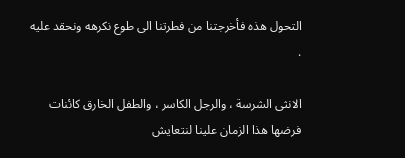التحول هذه فأخرجتنا من فطرتنا الى طوع نكرهه ونحقد عليه .

الانثى الشرسة ، والرجل الكاسر ، والطفل الخارق كائنات فرضها هذا الزمان علينا لنتعايش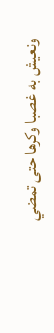ونعيش به غصبا وكرها حتى تمضي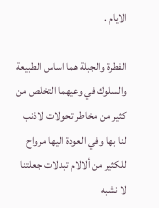الايام .

الفطرة والجبلة هما اساس الطبيعة والسلوك في وعيهما التخلص من كثير من مخاطر تحولات لاذنب لنا بها وفي العودة اليها مرواح للكثير من ألالام تبدلات جعلتنا لا نشبه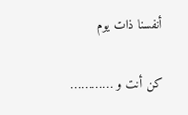أنفسنا ذات يوم

كن أنت و …………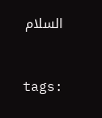السلام


tags: